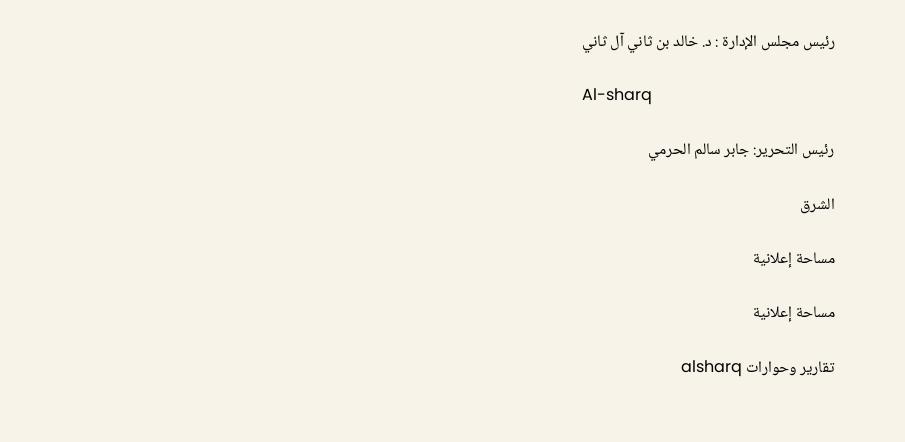رئيس مجلس الإدارة : د. خالد بن ثاني آل ثاني

Al-sharq

رئيس التحرير: جابر سالم الحرمي

الشرق

مساحة إعلانية

مساحة إعلانية

تقارير وحوارات alsharq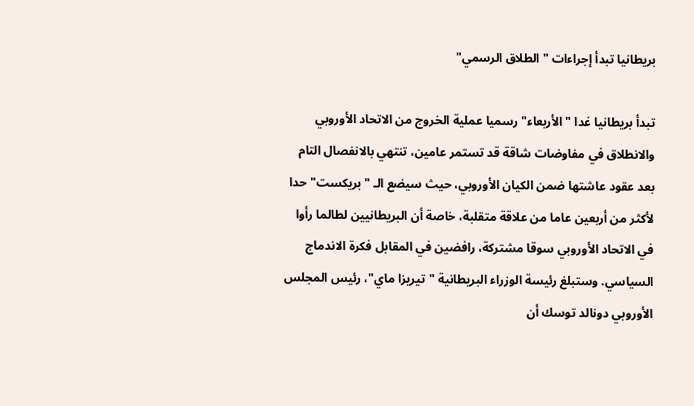بريطانيا تبدأ إجراءات "الطلاق الرسمي"

تبدأ بريطانيا غدا "الأربعاء" رسميا عملية الخروج من الاتحاد الأوروبي والانطلاق في مفاوضات شاقة قد تستمر عامين، تنتهي بالانفصال التام بعد عقود عاشتها ضمن الكيان الأوروبي، حيث سيضع الـ "بريكست" حدا لأكثر من أربعين عاما من علاقة متقلبة، خاصة أن البريطانيين لطالما رأوا في الاتحاد الأوروبي سوقا مشتركة، رافضين في المقابل فكرة الاندماج السياسي. وستبلغ رئيسة الوزراء البريطانية "تيريزا ماي"، رئيس المجلس الأوروبي دونالد توسك أن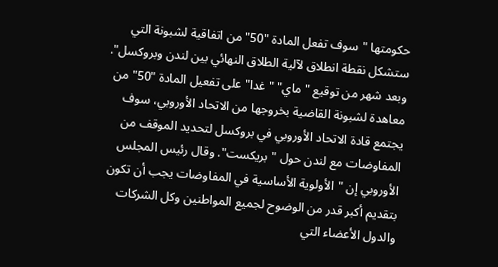حكومتها "سوف تفعل المادة "50" من اتفاقية لشبونة التي ستشكل نقطة انطلاق لآلية الطلاق النهائي بين لندن وبروكسل". وبعد شهر من توقيع "ماي" "غدا" على تفعيل المادة "50" من معاهدة لشبونة القاضية بخروجها من الاتحاد الأوروبي، سوف يجتمع قادة الاتحاد الأوروبي في بروكسل لتحديد الموقف من المفاوضات مع لندن حول "بريكست". وقال رئيس المجلس الأوروبي إن "الأولوية الأساسية في المفاوضات يجب أن تكون بتقديم أكبر قدر من الوضوح لجميع المواطنين وكل الشركات والدول الأعضاء التي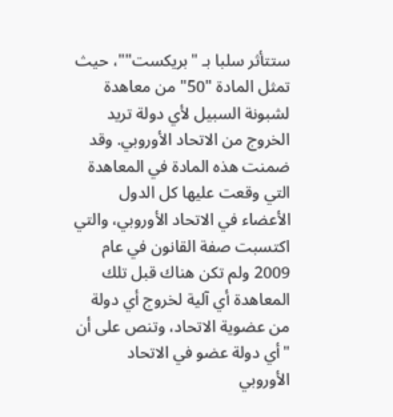ستتأثر سلبا بـ "بريكست""، حيث تمثل المادة "50" من معاهدة لشبونة السبيل لأي دولة تريد الخروج من الاتحاد الأوروبي. وقد ضمنت هذه المادة في المعاهدة التي وقعت عليها كل الدول الأعضاء في الاتحاد الأوروبي، والتي اكتسبت صفة القانون في عام 2009 ولم تكن هناك قبل تلك المعاهدة أي آلية لخروج أي دولة من عضوية الاتحاد، وتنص على أن "أي دولة عضو في الاتحاد الأوروبي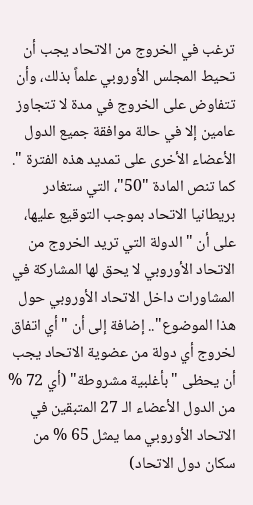ترغب في الخروج من الاتحاد يجب أن تحيط المجلس الأوروبي علماً بذلك، وأن تتفاوض على الخروج في مدة لا تتجاوز عامين إلا في حالة موافقة جميع الدول الأعضاء الأخرى على تمديد هذه الفترة ". كما تنص المادة "50"، التي ستغادر بريطانيا الاتحاد بموجب التوقيع عليها، على أن "الدولة التي تريد الخروج من الاتحاد الأوروبي لا يحق لها المشاركة في المشاورات داخل الاتحاد الأوروبي حول هذا الموضوع".. إضافة إلى أن "أي اتفاق لخروج أي دولة من عضوية الاتحاد يجب أن يحظى "بأغلبية مشروطة" (أي 72 % من الدول الأعضاء الـ 27 المتبقين في الاتحاد الأوروبي مما يمثل 65 % من سكان دول الاتحاد)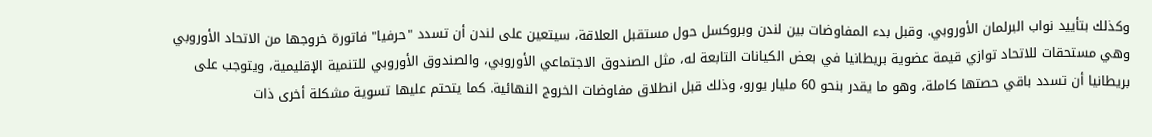وكذلك بتأييد نواب البرلمان الأوروبي. وقبل بدء المفاوضات بين لندن وبروكسل حول مستقبل العلاقة، سيتعين على لندن أن تسدد "حرفيا" فاتورة خروجها من الاتحاد الأوروبي وهي مستحقات للاتحاد توازي قيمة عضوية بريطانيا في بعض الكيانات التابعة له، مثل الصندوق الاجتماعي الأوروبي، والصندوق الأوروبي للتنمية الإقليمية، ويتوجب على بريطانيا أن تسدد باقي حصتها كاملة، وهو ما يقدر بنحو 60 مليار يورو، وذلك قبل انطلاق مفاوضات الخروج النهائية. كما يتحتم عليها تسوية مشكلة أخرى ذات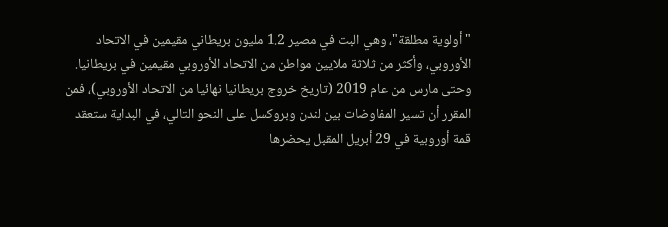"أولوية مطلقة"، وهي البت في مصير 1.2 مليون بريطاني مقيمين في الاتحاد الأوروبي، وأكثر من ثلاثة ملايين مواطن من الاتحاد الأوروبي مقيمين في بريطانيا. وحتى مارس من عام 2019 (تاريخ خروج بريطانيا نهائيا من الاتحاد الأوروبي)، فمن المقرر أن تسير المفاوضات بين لندن وبروكسل على النحو التالي، في البداية ستعقد قمة أوروبية في 29 أبريل المقبل يحضرها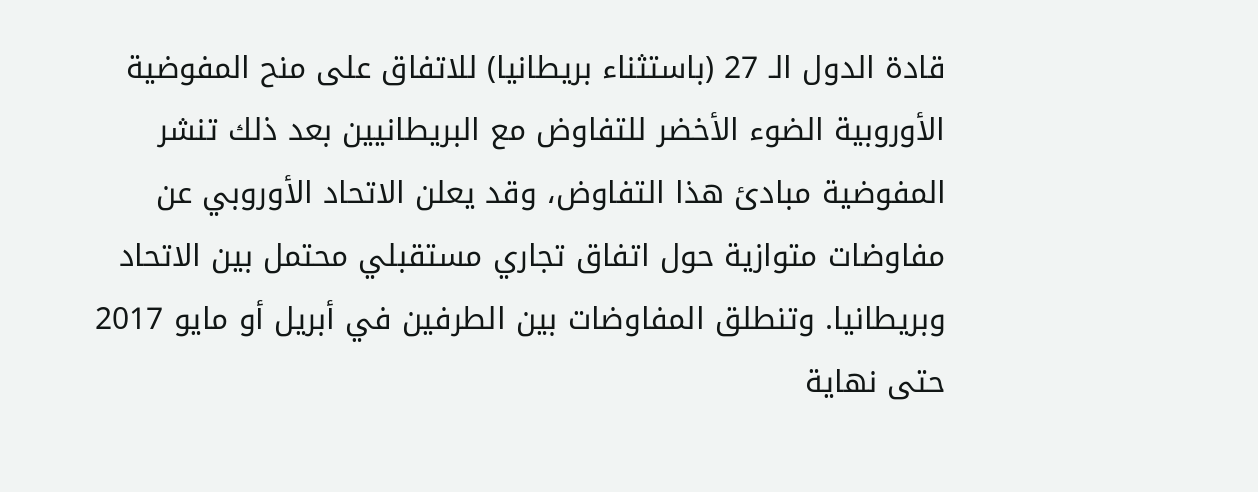قادة الدول الـ 27 (باستثناء بريطانيا) للاتفاق على منح المفوضية الأوروبية الضوء الأخضر للتفاوض مع البريطانيين بعد ذلك تنشر المفوضية مبادئ هذا التفاوض، وقد يعلن الاتحاد الأوروبي عن مفاوضات متوازية حول اتفاق تجاري مستقبلي محتمل بين الاتحاد وبريطانيا. وتنطلق المفاوضات بين الطرفين في أبريل أو مايو 2017 حتى نهاية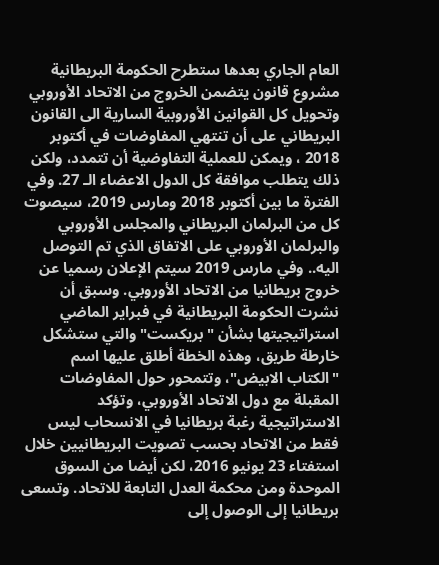العام الجاري بعدها ستطرح الحكومة البريطانية مشروع قانون يتضمن الخروج من الاتحاد الأوروبي وتحويل كل القوانين الأوروبية السارية الى القانون البريطاني على أن تنتهي المفاوضات في أكتوبر 2018 ، ويمكن للعملية التفاوضية أن تتمدد، ولكن ذلك يتطلب موافقة كل الدول الاعضاء الـ 27. وفي الفترة ما بين أكتوبر 2018 ومارس 2019، سيصوت كل من البرلمان البريطاني والمجلس الأوروبي والبرلمان الأوروبي على الاتفاق الذي تم التوصل اليه.. وفي مارس 2019 سيتم الإعلان رسميا عن خروج بريطانيا من الاتحاد الأوروبي. وسبق أن نشرت الحكومة البريطانية في فبراير الماضي استراتيجيتها بشأن "بريكست" والتي ستشكل خارطة طريق، وهذه الخطة أطلق عليها اسم "الكتاب الابيض"، وتتمحور حول المفاوضات المقبلة مع دول الاتحاد الأوروبي، وتؤكد الاستراتيجية رغبة بريطانيا في الانسحاب ليس فقط من الاتحاد بحسب تصويت البريطانيين خلال استفتاء 23 يونيو 2016، لكن أيضا من السوق الموحدة ومن محكمة العدل التابعة للاتحاد. وتسعى بريطانيا إلى الوصول إلى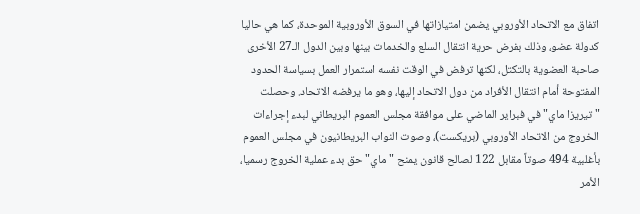اتفاق مع الاتحاد الأوروبي يضمن امتيازاتها في السوق الأوروبية الموحدة، كما هي حاليا كدولة عضو، وذلك بفرض حرية انتقال السلع والخدمات بينها وبين الدول الـ27 الأخرى صاحبة العضوية بالتكتل، لكنها ترفض في الوقت نفسه استمرار العمل بسياسة الحدود المفتوحة أمام انتقال الأفراد من دول الاتحاد إليها، وهو ما يرفضه الاتحاد. وحصلت "تيريزا ماي" في فبراير الماضي على موافقة مجلس العموم البريطاني لبدء إجراءات الخروج من الاتحاد الأوروبي (بريكست)، وصوت النواب البريطانيون في مجلس العموم بأغلبية 494 صوتاً مقابل 122 لصالح قانون يمنح "ماي" حق بدء عملية الخروج رسميا، الأمر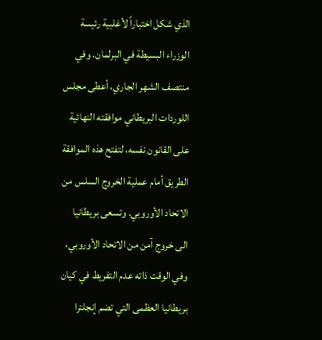الذي شكل اختباراً لأغلبية رئيسة الوزراء البسيطة في البرلمان. وفي منتصف الشهر الجاري، أعطى مجلس اللوردات البريطاني موافقته النهائية على القانون نفسه، لتفتح هذه الموافقة الطريق أمام عملية الخروج السلس من الاتحاد الأوروبي. وتسعى بريطانيا الى خروج آمن من الاتحاد الأوروبي، وفي الوقت ذاته عدم التفريط في كيان بريطانيا العظمى التي تضم إنجلترا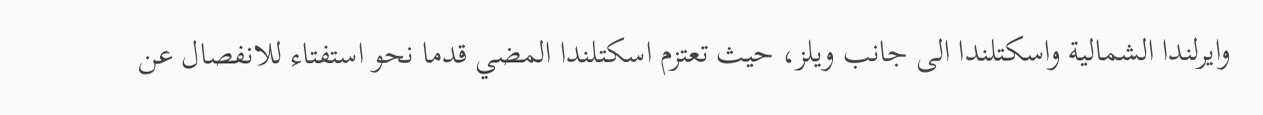وايرلندا الشمالية واسكتلندا الى جانب ويلز، حيث تعتزم اسكتلندا المضي قدما نحو استفتاء للانفصال عن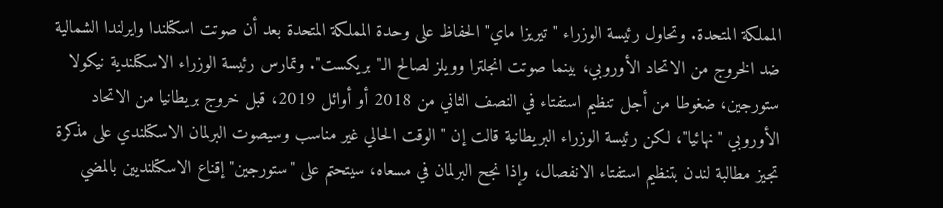المملكة المتحدة. وتحاول رئيسة الوزراء "تيريزا ماي" الحفاظ على وحدة المملكة المتحدة بعد أن صوتت اسكتلندا وايرلندا الشمالية ضد الخروج من الاتحاد الأوروبي، بينما صوتت انجلترا وويلز لصالح الـ"بريكست". وتمارس رئيسة الوزراء الاسكتلندية نيكولا ستورجين، ضغوطا من أجل تنظيم استفتاء في النصف الثاني من 2018 أو أوائل 2019، قبل خروج بريطانيا من الاتحاد الأوروبي "نهائيا"، لكن رئيسة الوزراء البريطانية قالت إن "الوقت الحالي غير مناسب وسيصوت البرلمان الاسكتلندي على مذكرة تجيز مطالبة لندن بتنظيم استفتاء الانفصال، وإذا نجح البرلمان في مسعاه، سيتحتم على "ستورجين" إقناع الاسكتلنديين بالمضي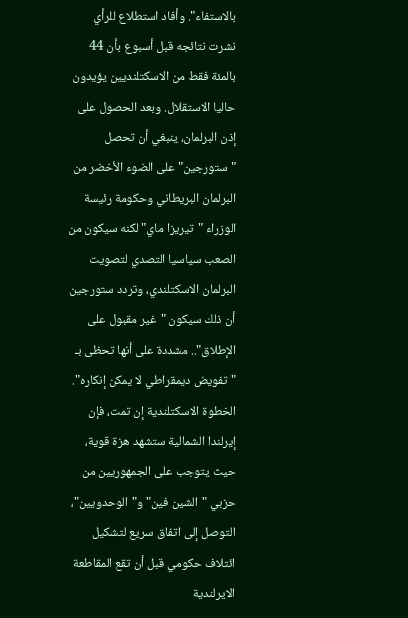بالاستفاء". وأفاد استطلاع للرأي نشرت نتائجه قبل أسبوع بأن 44 بالمئة فقط من الاسكتلنديين يؤيدون حاليا الاستقلال. وبعد الحصول على إذن البرلمان، ينبغي أن تحصل "ستورجين" على الضوء الأخضر من البرلمان البريطاني وحكومة رئيسة الوزراء "تيريزا ماي" لكنه سيكون من الصعب سياسيا التصدي لتصويت البرلمان الاسكتلندي، وتردد ستورجين أن ذلك سيكون "غير مقبول على الإطلاق".. مشددة على أنها تحظى بـ "تفويض ديمقراطي لا يمكن إنكاره". الخطوة الاسكتلندية إن تمت، فإن إيرلندا الشمالية ستشهد هزة قوية، حيث يتوجب على الجمهوريين من حزبي "الشين فين" و"الوحدويين"، التوصل إلى اتفاق سريع لتشكيل ائتلاف حكومي قبل أن تقع المقاطعة الايرلندية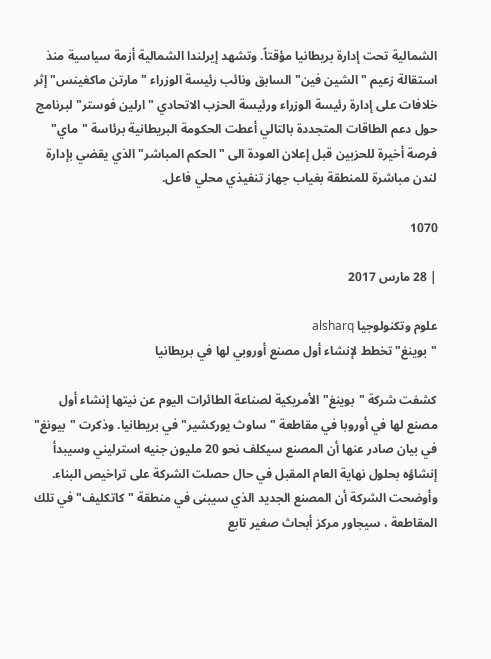الشمالية تحت إدارة بريطانيا مؤقتاً. وتشهد إيرلندا الشمالية أزمة سياسية منذ استقالة زعيم "الشين فين" السابق ونائب رئيسة الوزراء "مارتن ماكغينس" إثر خلافات على إدارة رئيسة الوزراء ورئيسة الحزب الاتحادي "ارلين فوستر" لبرنامج حول دعم الطاقات المتجددة بالتالي أعطت الحكومة البريطانية برئاسة "ماي" فرصة أخيرة للحزبين قبل إعلان العودة الى "الحكم المباشر" الذي يقضي بإدارة لندن مباشرة للمنطقة بغياب جهاز تنفيذي محلي فاعل.

1070

| 28 مارس 2017

علوم وتكنولوجيا alsharq
"بوينغ" تخطط لإنشاء أول مصنع أوروبي لها في بريطانيا

كشفت شركة "بوينغ" الأمريكية لصناعة الطائرات اليوم عن نيتها إنشاء أول مصنع لها في أوروبا في مقاطعة "ساوث يوركشير" في بريطانيا. وذكرت "بيونغ" في بيان صادر عنها أن المصنع سيكلف نحو 20 مليون جنيه استرليني وسيبدأ إنشاؤه بحلول نهاية العام المقبل في حال حصلت الشركة على تراخيص البناء. وأوضحت الشركة أن المصنع الجديد الذي سيبنى في منطقة "كاتكليف" في تلك المقاطعة ، سيجاور مركز أبحاث صغير تابع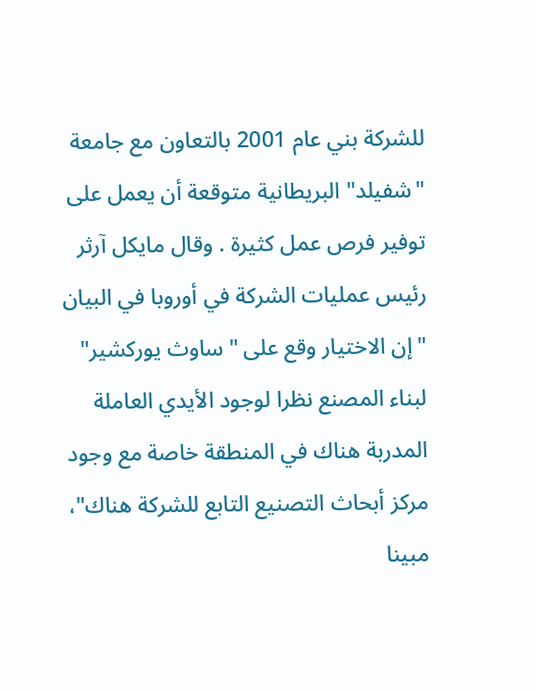للشركة بني عام 2001 بالتعاون مع جامعة "شفيلد" البريطانية متوقعة أن يعمل على توفير فرص عمل كثيرة . وقال مايكل آرثر رئيس عمليات الشركة في أوروبا في البيان "إن الاختيار وقع على "ساوث يوركشير" لبناء المصنع نظرا لوجود الأيدي العاملة المدربة هناك في المنطقة خاصة مع وجود مركز أبحاث التصنيع التابع للشركة هناك"، مبينا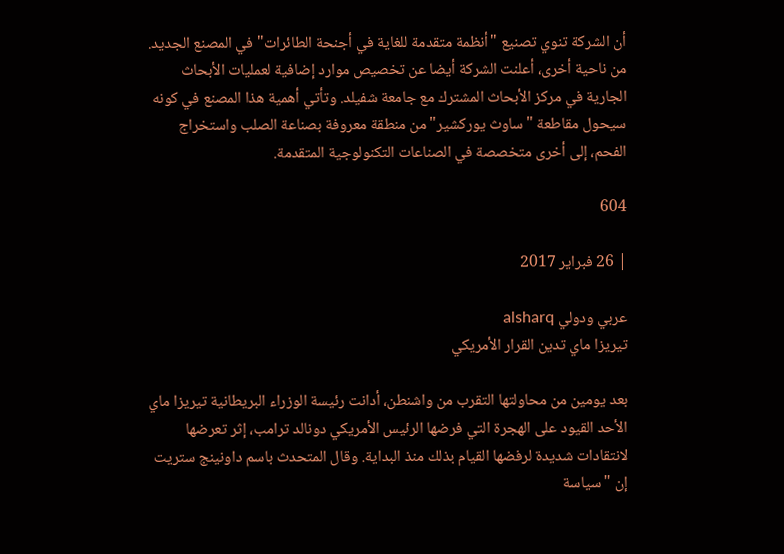أن الشركة تنوي تصنيع "أنظمة متقدمة للغاية في أجنحة الطائرات" في المصنع الجديد. من ناحية أخرى، أعلنت الشركة أيضا عن تخصيص موارد إضافية لعمليات الأبحاث الجارية في مركز الأبحاث المشترك مع جامعة شفيلد. وتأتي أهمية هذا المصنع في كونه سيحول مقاطعة "ساوث يوركشير" من منطقة معروفة بصناعة الصلب واستخراج الفحم، إلى أخرى متخصصة في الصناعات التكنولوجية المتقدمة.

604

| 26 فبراير 2017

عربي ودولي alsharq
تيريزا ماي تدين القرار الأمريكي

بعد يومين من محاولتها التقرب من واشنطن، أدانت رئيسة الوزراء البريطانية تيريزا ماي الأحد القيود على الهجرة التي فرضها الرئيس الأمريكي دونالد ترامب، إثر تعرضها لانتقادات شديدة لرفضها القيام بذلك منذ البداية. وقال المتحدث باسم داونينج ستريت إن "سياسة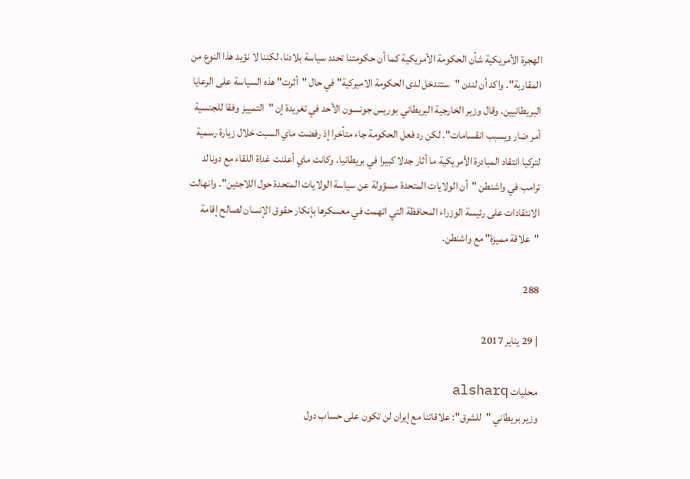الهجرة الأمريكية شأن الحكومة الأمريكية كما أن حكومتنا تحدد سياسة بلادنا، لكننا لا نؤيد هذا النوع من المقاربة". واكد أن لندن "ستتدخل لدى الحكومة الاميركية" في حال "أثرت" هذه السياسة على الرعايا البريطانيين. وقال وزير الخارجية البريطاني بوريس جونسون الأحد في تغريدة إن "التمييز وفقا للجنسية أمر ضار ويسبب انقسامات". لكن رد فعل الحكومة جاء متأخرا إذ رفضت ماي السبت خلال زيارة رسمية لتركيا انتقاد المبادرة الأمريكية ما أثار جدلا كبيرا في بريطانيا. وكانت ماي أعلنت غداة اللقاء مع دونالد ترامب في واشنطن "أن الولايات المتحدة مسؤولة عن سياسة الولايات المتحدة حول اللاجئين". وانهالت الانتقادات على رئيسة الوزراء المحافظة التي اتهمت في معسكرها بإنكار حقوق الإنسان لصالح إقامة "علاقة مميزة" مع واشنطن.

288

| 29 يناير 2017

محليات alsharq
وزير بريطاني "للشرق": علاقاتنا مع إيران لن تكون على حساب دول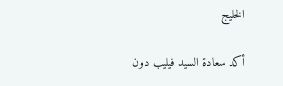الخليج

أكد سعادة السيد فيليب دون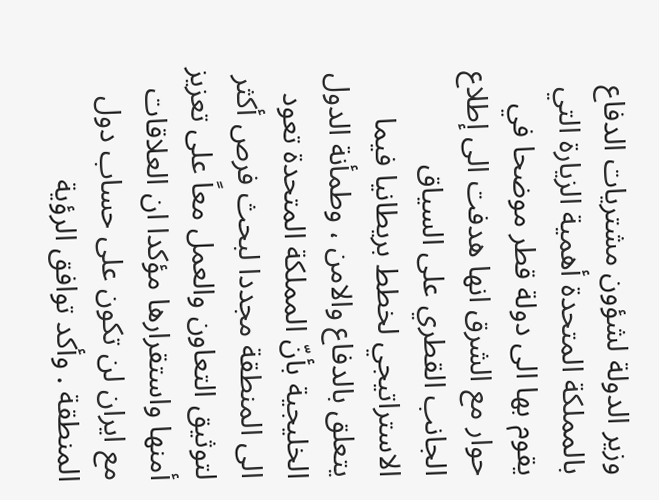وزير الدولة لشؤون مشتريات الدفاع بالمملكة المتحدة أهمية الزيارة التي يقوم بها الى دولة قطر موضحا في حوار مع الشرق انها هدفت الى إطلاع الجانب القطري على السياق الاستراتيجي لخطط بريطانيا فيما يتعلق بالدفاع والامن ، وطمأنة الدول الخليجية بأنّ المملكة المتحدة تعود الى المنطقة مجددا لبحث فرص أكثر لتوثيق التعاون والعمل معاً على تعزيز أمنها واستقرارها مؤكدا ان العلاقات مع ايران لن تكون على حساب دول المنطقة . وأكد توافق الرؤية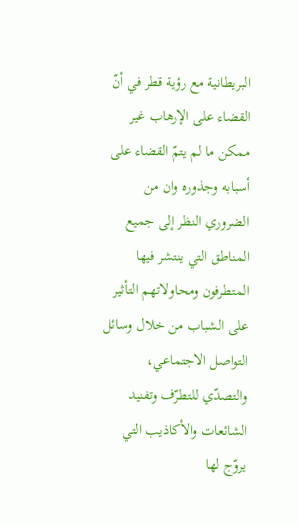البريطانية مع رؤية قطر في أنّ القضاء على الإرهاب غير ممكن ما لم يتمّ القضاء على أسبابه وجذوره وان من الضروري النظر إلى جميع المناطق التي ينتشر فيها المتطرفون ومحاولاتهم التأثير على الشباب من خلال وسائل التواصل الاجتماعي، والتصدّي للتطرّف وتفنيد الشائعات والأكاذيب التي يروّج لها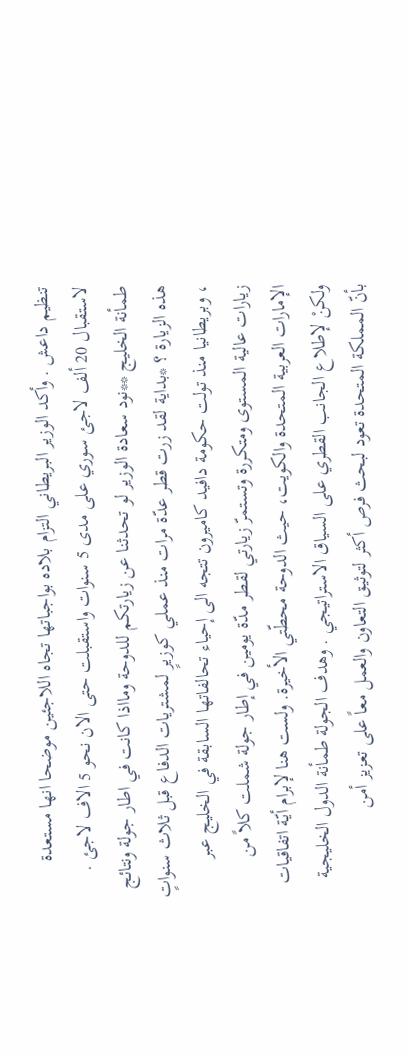تنظيم داعش . وأكد الوزير البريطاني التزام بلاده بواجباتها تجاه اللاجئين موضحا انها مستعدة لاستقبال 20 ألف لاجئ سوري على مدى 5 سنوات واستقبلت حتى الان نحو 5 الاف لاجئ . طمأنة الخليج **نود سعادة الوزير لو تحدثنا عن زيارتكم للدوحة ومااذا كانت في اطار جولة ونتائج هذه الزيارة ؟ *بداية لقد زرت قطر عدّة مرات منذ عملي كوزيرٍ لمشتريات الدفاع قبل ثلاث سنواتٍ ، وبريطانيا منذ تولت حكومة دافيد كاميرون تتجه الى إحياء تحالفاتها السابقة في الخليج عبر زيارات عالية المستوى ومتكررة وتستمرّ زيارتي لقطر مدّة يومين في إطار جولة شملت كلاً من الإمارات العربية المتحدة والكويت، حيث الدوحة محطّتي الأخيرة. ولست هنا لإبرام أيّة اتفاقيات ولكنْ لإطلاع الجانب القطري على السياق الاستراتيجي . وهدف الجولة طمأنة الدول الخليجية بأنّ المملكة المتحدة تعود لبحث فرص أكثر لتوثيق التعاون والعمل معاً على تعزيز أمن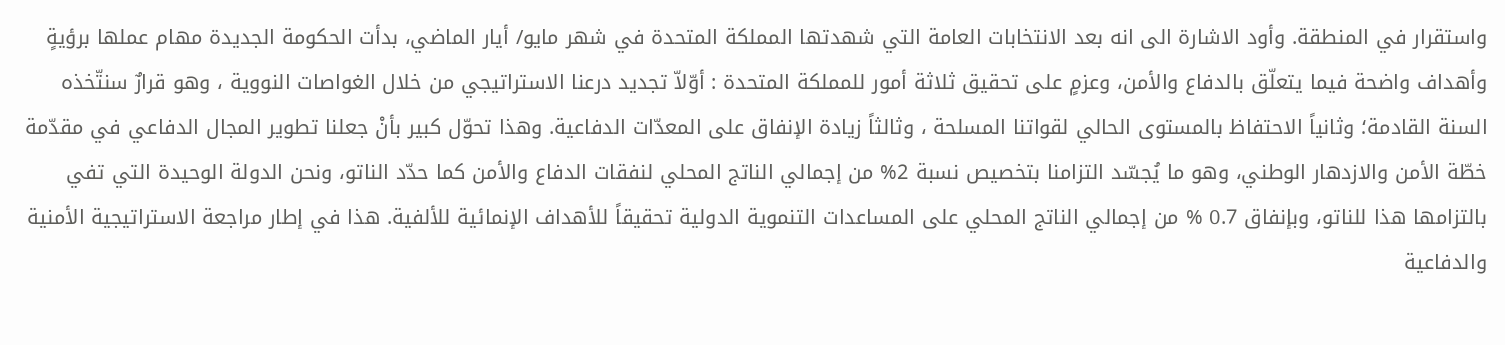واستقرار في المنطقة. وأود الاشارة الى انه بعد الانتخابات العامة التي شهدتها المملكة المتحدة في شهر مايو/ أيار الماضي، بدأت الحكومة الجديدة مهام عملها برؤيةٍ وأهداف واضحة فيما يتعلّق بالدفاع والأمن، وعزمٍ على تحقيق ثلاثة أمور للمملكة المتحدة : أوّلاّ تجديد درعنا الاستراتيجي من خلال الغواصات النووية ، وهو قرارٌ سنتّخذه السنة القادمة؛ وثانياً الاحتفاظ بالمستوى الحالي لقواتنا المسلحة ، وثالثاً زيادة الإنفاق على المعدّات الدفاعية. وهذا تحوّل كبير بأنْ جعلنا تطوير المجال الدفاعي في مقدّمة خطّة الأمن والازدهار الوطني، وهو ما يُجسّد التزامنا بتخصيص نسبة 2% من إجمالي الناتج المحلي لنفقات الدفاع والأمن كما حدّد الناتو، ونحن الدولة الوحيدة التي تفي بالتزامها هذا للناتو، وبإنفاق 0.7 % من إجمالي الناتج المحلي على المساعدات التنموية الدولية تحقيقاً للأهداف الإنمائية للألفية. هذا في إطار مراجعة الاستراتيجية الأمنية والدفاعية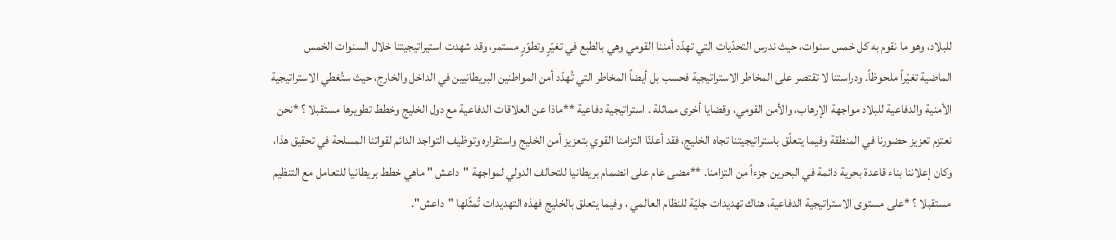للبلاد، وهو ما نقوم به كل خمس سنوات، حيث ندرس التحدّيات التي تهدّد أمننا القومي وهي بالطبع في تغيّرٍ وتطوّرٍ مستمر، وقد شهدت استيراتيجيتنا خلال السنوات الخمس الماضية تغيّراً ملحوظاً. ودراستنا لا تقتصر على المخاطر الاستراتيجية فحسب بل أيضاً المخاطر التي تُهدّد أمن المواطنين البريطانيين في الداخل والخارج، حيث ستُغطي الاستراتيجية الأمنية والدفاعية للبلاد مواجهة الإرهاب، والأمن القومي، وقضايا أخرى مماثلة . استراتيجية دفاعية **ماذا عن العلاقات الدفاعية مع دول الخليج وخطط تطويرها مستقبلا ؟ *نحن نعتزم تعزيز حضورنا في المنطقة وفيما يتعلّق باستراتيجيتنا تجاه الخليج، فقد أعلنّا التزامنا القوي بتعزيز أمن الخليج واستقراره وتوظيف التواجد الدائم لقواتنا المسلحة في تحقيق هذا، وكان إعلاننا بناء قاعدة بحرية دائمة في البحرين جزءاً من التزامنا. **مضى عام على انضمام بريطانيا للتحالف الدولي لمواجهة "داعش " ماهي خطط بريطانيا للتعامل مع التنظيم مستقبلا ؟ *على مستوى الاستراتيجية الدفاعية، هناك تهديدات جليّة للنظام العالمي ، وفيما يتعلق بالخليج فهذه التهديدات تُمثّلها "داعش".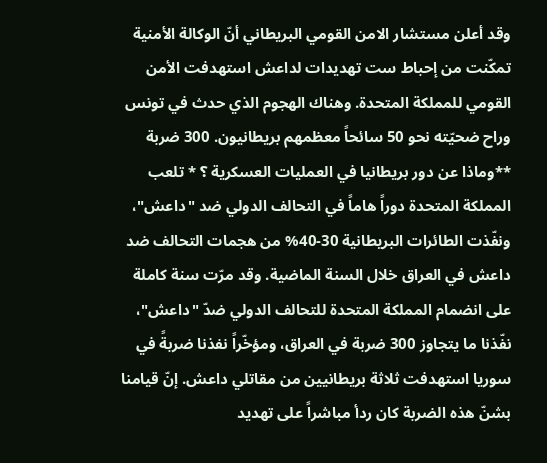وقد أعلن مستشار الامن القومي البريطاني أنّ الوكالة الأمنية تمكّنت من إحباط ست تهديدات لداعش استهدفت الأمن القومي للمملكة المتحدة. وهناك الهجوم الذي حدث في تونس وراح ضحيّته نحو 50 سائحاً معظمهم بريطانيون. 300 ضربة **وماذا عن دور بريطانيا في العمليات العسكرية ؟ * تلعب المملكة المتحدة دوراً هاماً في التحالف الدولي ضد "داعش"، ونفّذت الطائرات البريطانية 30-40% من هجمات التحالف ضد داعش في العراق خلال السنة الماضية. وقد مرّت سنة كاملة على انضمام المملكة المتحدة للتحالف الدولي ضدّ "داعش"، نفّذنا ما يتجاوز 300 ضربة في العراق، ومؤخّراً نفذنا ضربةً في سوريا استهدفت ثلاثة بريطانيين من مقاتلي داعش. إنّ قيامنا بشنّ هذه الضربة كان ردأ مباشراً على تهديد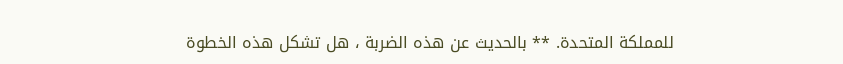للمملكة المتحدة. ** بالحديث عن هذه الضربة ، هل تشكل هذه الخطوة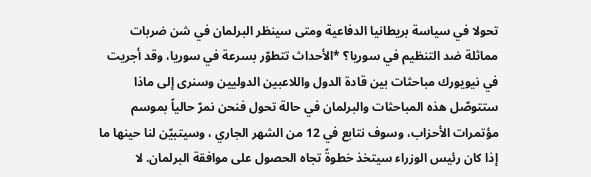تحولا في سياسة بريطانيا الدفاعية ومتى سينظر البرلمان في شن ضربات مماثلة ضد التنظيم في سوريا؟ *الأحداث تتطوّر بسرعة في سوريا، وقد أجريت في نيويورك مباحثات بين قادة الدول واللاعبين الدوليين وسنرى إلى ماذا ستتوصّل هذه المباحثات والبرلمان في حالة تحول فنحن نمرّ حالياً بموسم مؤتمرات الأحزاب، وسوف نتابع في 12 من الشهر الجاري ، وسيتبيّن لنا حينها ما إذا كان رئيس الوزراء سيتخذ خطوةً تجاه الحصول على موافقة البرلمان. لا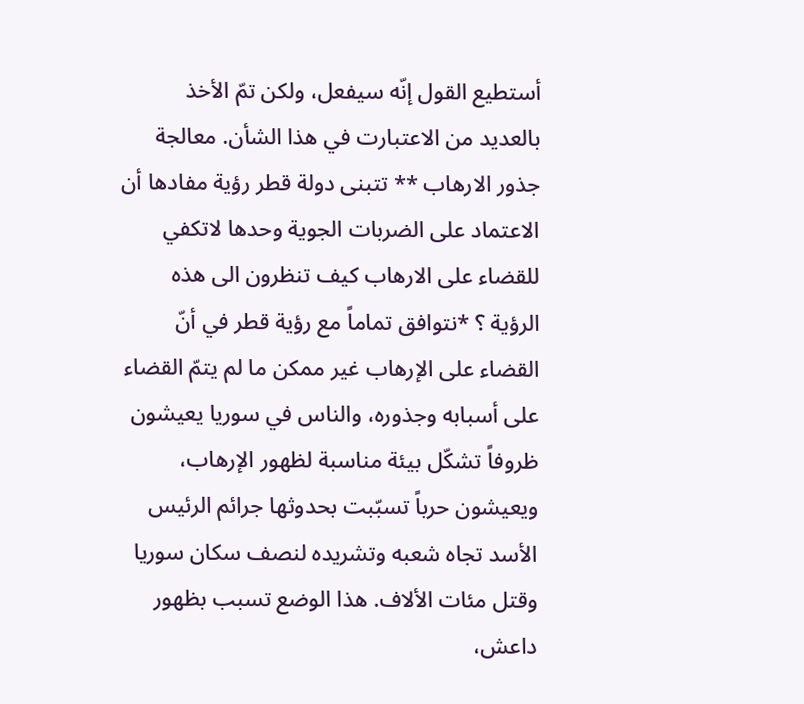أستطيع القول إنّه سيفعل، ولكن تمّ الأخذ بالعديد من الاعتبارت في هذا الشأن. معالجة جذور الارهاب ** تتبنى دولة قطر رؤية مفادها أن الاعتماد على الضربات الجوية وحدها لاتكفي للقضاء على الارهاب كيف تنظرون الى هذه الرؤية ؟ *نتوافق تماماً مع رؤية قطر في أنّ القضاء على الإرهاب غير ممكن ما لم يتمّ القضاء على أسبابه وجذوره، والناس في سوريا يعيشون ظروفاً تشكّل بيئة مناسبة لظهور الإرهاب، ويعيشون حرباً تسبّبت بحدوثها جرائم الرئيس الأسد تجاه شعبه وتشريده لنصف سكان سوريا وقتل مئات الألاف. هذا الوضع تسبب بظهور داعش،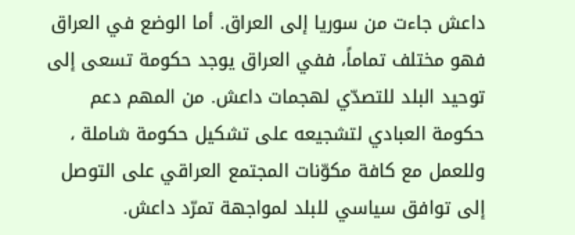داعش جاءت من سوريا إلى العراق. أما الوضع في العراق فهو مختلف تماماً، ففي العراق يوجد حكومة تسعى إلى توحيد البلد للتصدّي لهجمات داعش. من المهم دعم حكومة العبادي لتشجيعه على تشكيل حكومة شاملة ، وللعمل مع كافة مكوّنات المجتمع العراقي على التوصل إلى توافق سياسي للبلد لمواجهة تمرّد داعش.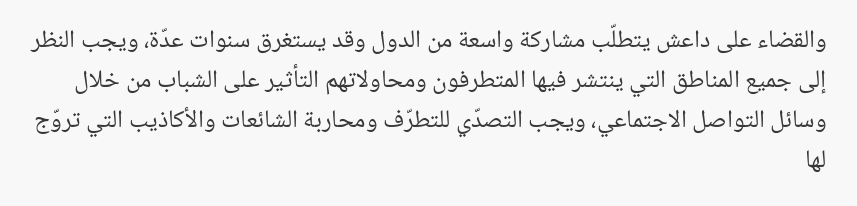والقضاء على داعش يتطلّب مشاركة واسعة من الدول وقد يستغرق سنوات عدّة، ويجب النظر إلى جميع المناطق التي ينتشر فيها المتطرفون ومحاولاتهم التأثير على الشباب من خلال وسائل التواصل الاجتماعي، ويجب التصدّي للتطرّف ومحاربة الشائعات والأكاذيب التي تروّج لها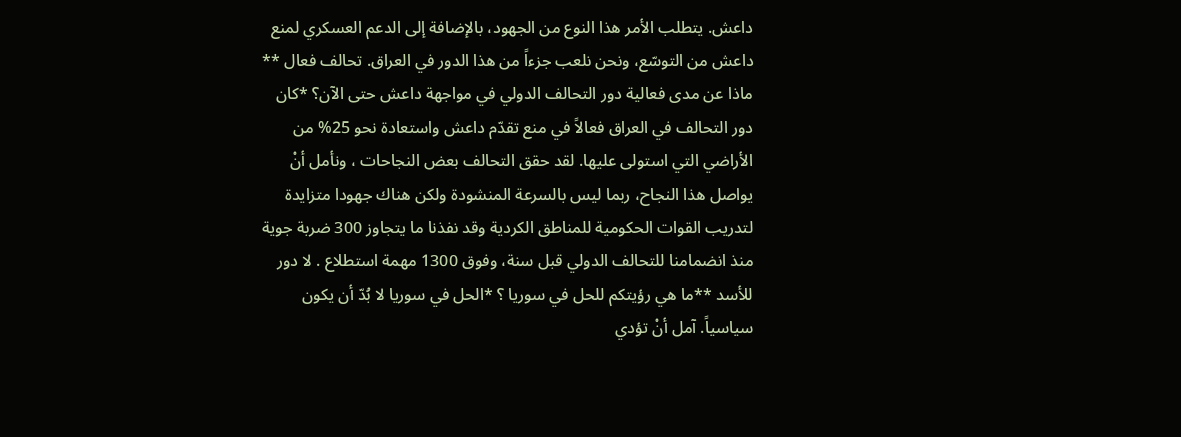داعش. يتطلب الأمر هذا النوع من الجهود، بالإضافة إلى الدعم العسكري لمنع داعش من التوسّع، ونحن نلعب جزءاً من هذا الدور في العراق. تحالف فعال ** ماذا عن مدى فعالية دور التحالف الدولي في مواجهة داعش حتى الآن؟ *كان دور التحالف في العراق فعالاً في منع تقدّم داعش واستعادة نحو 25% من الأراضي التي استولى عليها. لقد حقق التحالف بعض النجاحات ، ونأمل أنْ يواصل هذا النجاح، ربما ليس بالسرعة المنشودة ولكن هناك جهودا متزايدة لتدريب القوات الحكومية للمناطق الكردية وقد نفذنا ما يتجاوز 300 ضربة جوية منذ انضمامنا للتحالف الدولي قبل سنة، وفوق 1300 مهمة استطلاع . لا دور للأسد **ما هي رؤيتكم للحل في سوريا ؟ *الحل في سوريا لا بُدّ أن يكون سياسياً. آمل أنْ تؤدي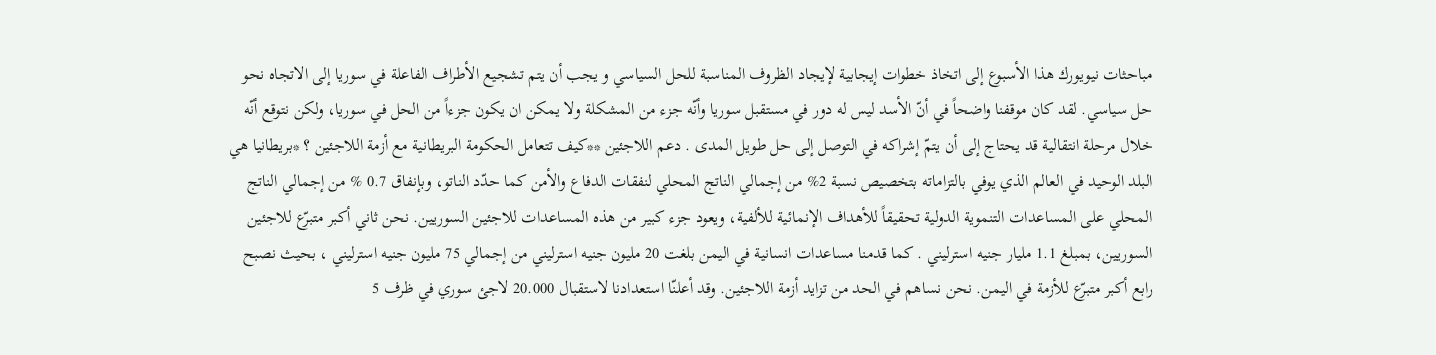مباحثات نيويورك هذا الأسبوع إلى اتخاذ خطوات إيجابية لإيجاد الظروف المناسبة للحل السياسي و يجب أن يتم تشجيع الأطراف الفاعلة في سوريا إلى الاتجاه نحو حل سياسي. لقد كان موقفنا واضحاً في أنّ الأسد ليس له دور في مستقبل سوريا وأنّه جزء من المشكلة ولا يمكن ان يكون جزءاً من الحل في سوريا، ولكن نتوقع أنّه خلال مرحلة انتقالية قد يحتاج إلى أن يتمّ إشراكه في التوصل إلى حل طويل المدى . دعم اللاجئين **كيف تتعامل الحكومة البريطانية مع أزمة اللاجئين ؟ *بريطانيا هي البلد الوحيد في العالم الذي يوفي بالتزاماته بتخصيص نسبة 2% من إجمالي الناتج المحلي لنفقات الدفاع والأمن كما حدّد الناتو، وبإنفاق 0.7 % من إجمالي الناتج المحلي على المساعدات التنموية الدولية تحقيقاً للأهداف الإنمائية للألفية، ويعود جزء كبير من هذه المساعدات للاجئين السوريين. نحن ثاني أكبر متبرّع للاجئين السوريين، بمبلغ 1.1 مليار جنيه استرليني . كما قدمنا مساعدات انسانية في اليمن بلغت 20 مليون جنيه استرليني من إجمالي 75 مليون جنيه استرليني ، بحيث نصبح رابع أكبر متبرّع للأزمة في اليمن. نحن نساهم في الحد من تزايد أزمة اللاجئين. وقد أعلنّا استعدادنا لاستقبال 20.000 لاجئ سوري في ظرف 5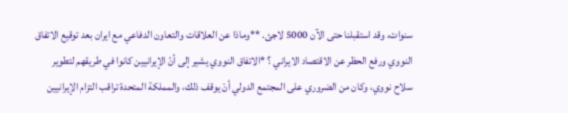سنوات، وقد استقبلنا حتى الآن 5000 لاجئ. **وماذا عن العلاقات والتعاون الدفاعي مع ايران بعد توقيع الاتفاق النووي ورفع الحظر عن الاقتصاد الايراني ؟ *الاتفاق النووي يشير إلى أنّ الإيرانيين كانوا في طريقهم لتطوير سلاح نووي، وكان من الضروري على المجتمع الدولي أنْ يوقف ذلك، والمملكة المتحدة تراقب التزام الإيرانيين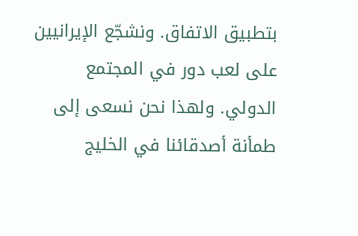بتطبيق الاتفاق. ونشجّع الإيرانيين على لعب دور في المجتمع الدولي. ولهذا نحن نسعى إلى طمأنة أصدقائنا في الخليج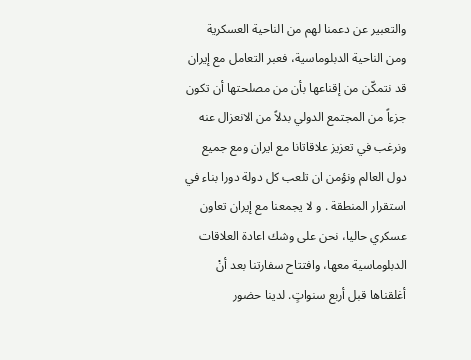والتعبير عن دعمنا لهم من الناحية العسكرية ومن الناحية الدبلوماسية، فعبر التعامل مع إيران قد نتمكّن من إقناعها بأن من مصلحتها أن تكون جزءاً من المجتمع الدولي بدلاً من الانعزال عنه ونرغب في تعزيز علاقاتانا مع ايران ومع جميع دول العالم ونؤمن ان تلعب كل دولة دورا بناء في استقرار المنطقة . و لا يجمعنا مع إيران تعاون عسكري حاليا، نحن على وشك اعادة العلاقات الدبلوماسية معها، وافتتاح سفارتنا بعد أنْ أغلقناها قبل أربع سنواتٍ. لدينا حضور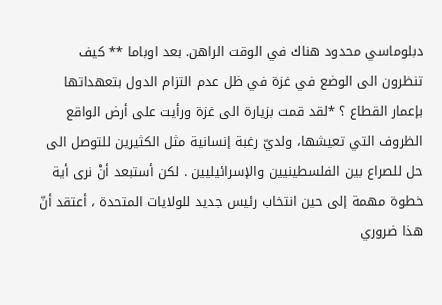دبلوماسي محدود هناك في الوقت الراهن. بعد اوباما ** كيف تنظرون الى الوضع في غزة في ظل عدم التزام الدول بتعهداتها بإعمار القطاع ؟ *لقد قمت بزيارة الى غزة ورأيت على أرض الواقع الظروف التي تعيشها، ولديّ رغبة إنسانية مثل الكثيرين للتوصل الى حل للصراع بين الفلسطينيين والإسرائيليين . لكن أستبعد أنْ نرى أية خطوة مهمة إلى حين انتخاب رئيس جديد للولايات المتحدة ، أعتقد أنّ هذا ضروري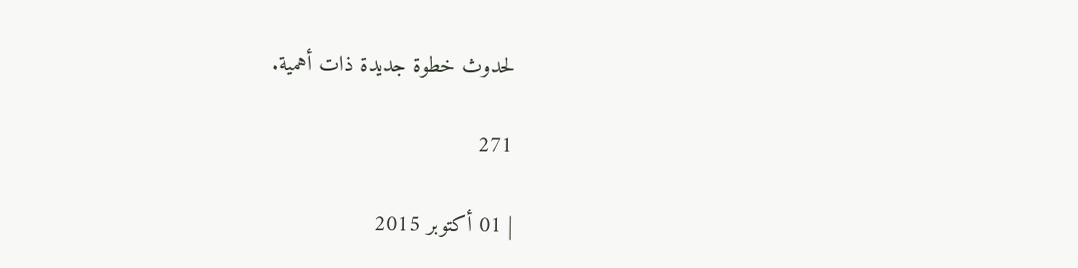لحدوث خطوة جديدة ذات أهمية.

271

| 01 أكتوبر 2015